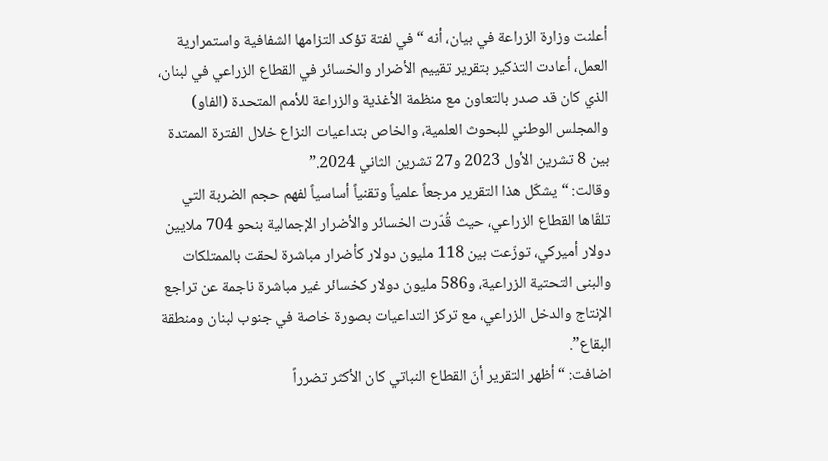أعلنت وزارة الزراعة في بيان، أنه “في لفتة تؤكد التزامها الشفافية واستمرارية العمل، أعادت التذكير بتقرير تقييم الأضرار والخسائر في القطاع الزراعي في لبنان، الذي كان قد صدر بالتعاون مع منظمة الأغذية والزراعة للأمم المتحدة (الفاو) والمجلس الوطني للبحوث العلمية، والخاص بتداعيات النزاع خلال الفترة الممتدة بين 8 تشرين الأول 2023 و27 تشرين الثاني 2024.”
وقالت: “يشكّل هذا التقرير مرجعاً علمياً وتقنياً أساسياً لفهم حجم الضربة التي تلقّاها القطاع الزراعي، حيث قُدّرت الخسائر والأضرار الإجمالية بنحو 704 ملايين دولار أميركي، توزّعت بين 118 مليون دولار كأضرار مباشرة لحقت بالممتلكات والبنى التحتية الزراعية، و586 مليون دولار كخسائر غير مباشرة ناجمة عن تراجع الإنتاج والدخل الزراعي، مع تركز التداعيات بصورة خاصة في جنوب لبنان ومنطقة البقاع”.
اضافت: “أظهر التقرير أنّ القطاع النباتي كان الأكثر تضرراً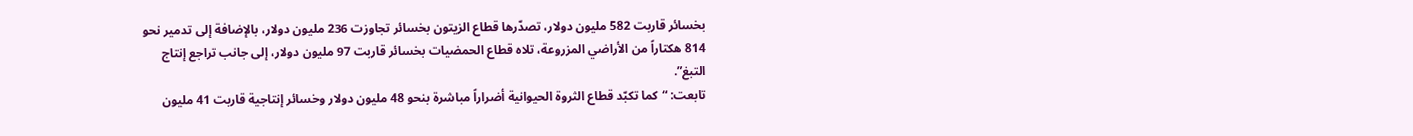بخسائر قاربت 582 مليون دولار، تصدّرها قطاع الزيتون بخسائر تجاوزت 236 مليون دولار، بالإضافة إلى تدمير نحو 814 هكتاراً من الأراضي المزروعة، تلاه قطاع الحمضيات بخسائر قاربت 97 مليون دولار، إلى جانب تراجع إنتاج التبغ”.
تابعت: “كما تكبّد قطاع الثروة الحيوانية أضراراً مباشرة بنحو 48 مليون دولار وخسائر إنتاجية قاربت 41 مليون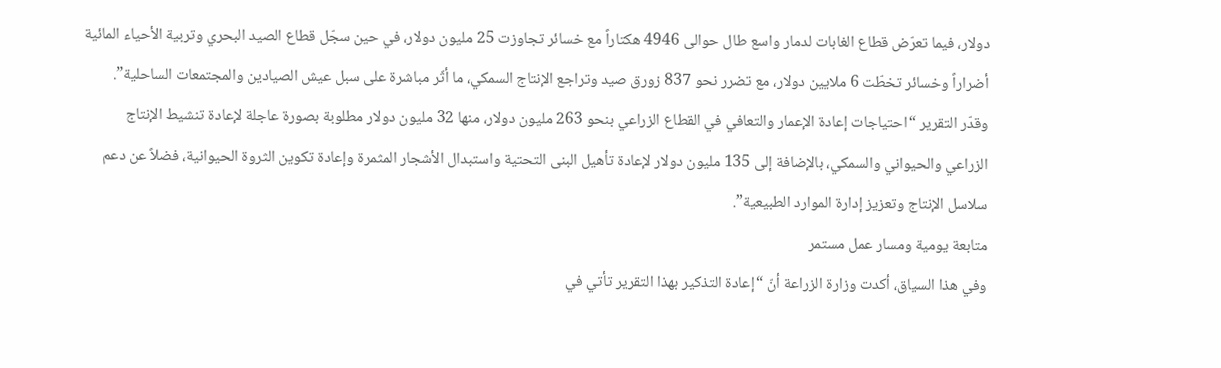دولار، فيما تعرّض قطاع الغابات لدمار واسع طال حوالى 4946 هكتاراً مع خسائر تجاوزت 25 مليون دولار، في حين سجّل قطاع الصيد البحري وتربية الأحياء المائية أضراراً وخسائر تخطّت 6 ملايين دولار، مع تضرر نحو 837 زورق صيد وتراجع الإنتاج السمكي، ما أثّر مباشرة على سبل عيش الصيادين والمجتمعات الساحلية”.
وقدّر التقرير “احتياجات إعادة الإعمار والتعافي في القطاع الزراعي بنحو 263 مليون دولار، منها 32 مليون دولار مطلوبة بصورة عاجلة لإعادة تنشيط الإنتاج الزراعي والحيواني والسمكي، بالإضافة إلى 135 مليون دولار لإعادة تأهيل البنى التحتية واستبدال الأشجار المثمرة وإعادة تكوين الثروة الحيوانية، فضلاً عن دعم سلاسل الإنتاج وتعزيز إدارة الموارد الطبيعية”.
متابعة يومية ومسار عمل مستمر
وفي هذا السياق، أكدت وزارة الزراعة أنّ “إعادة التذكير بهذا التقرير تأتي في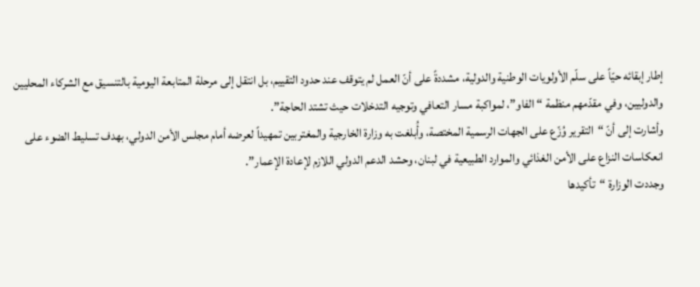إطار إبقائه حيّاً على سلّم الأولويات الوطنية والدولية، مشددةً على أنّ العمل لم يتوقف عند حدود التقييم، بل انتقل إلى مرحلة المتابعة اليومية بالتنسيق مع الشركاء المحليين والدوليين، وفي مقدّمهم منظمة “الفاو”، لمواكبة مسار التعافي وتوجيه التدخلات حيث تشتد الحاجة”.
وأشارت إلى أنّ “التقرير وُزّع على الجهات الرسمية المختصة، وأُبلغت به وزارة الخارجية والمغتربين تمهيداً لعرضه أمام مجلس الأمن الدولي، بهدف تسليط الضوء على انعكاسات النزاع على الأمن الغذائي والموارد الطبيعية في لبنان، وحشد الدعم الدولي اللازم لإعادة الإعمار”.
وجددت الوزارة “تأكيدها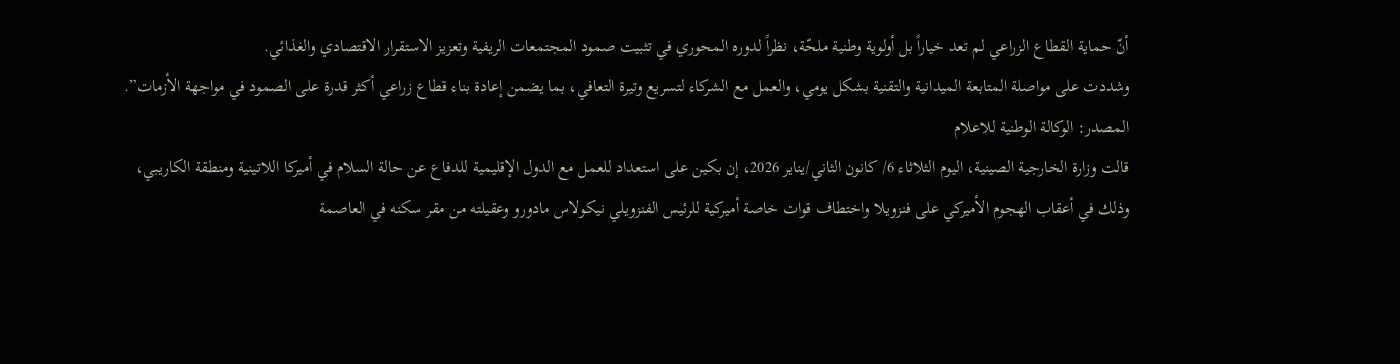أنّ حماية القطاع الزراعي لم تعد خياراً بل أولوية وطنية ملحّة، نظراً لدوره المحوري في تثبيت صمود المجتمعات الريفية وتعزيز الاستقرار الاقتصادي والغذائي.
وشددت على مواصلة المتابعة الميدانية والتقنية بشكل يومي، والعمل مع الشركاء لتسريع وتيرة التعافي، بما يضمن إعادة بناء قطاع زراعي أكثر قدرة على الصمود في مواجهة الأزمات”.
المصدر: الوكالة الوطنية للاعلام
قالت وزارة الخارجية الصينية، اليوم الثلاثاء 6/ كانون الثاني/يناير 2026، إن بكين على استعداد للعمل مع الدول الإقليمية للدفاع عن حالة السلام في أميركا اللاتينية ومنطقة الكاريبي، وذلك في أعقاب الهجوم الأميركي على فنزويلا واختطاف قوات خاصة أميركية للرئيس الفنزويلي نيكولاس مادورو وعقيلته من مقر سكنه في العاصمة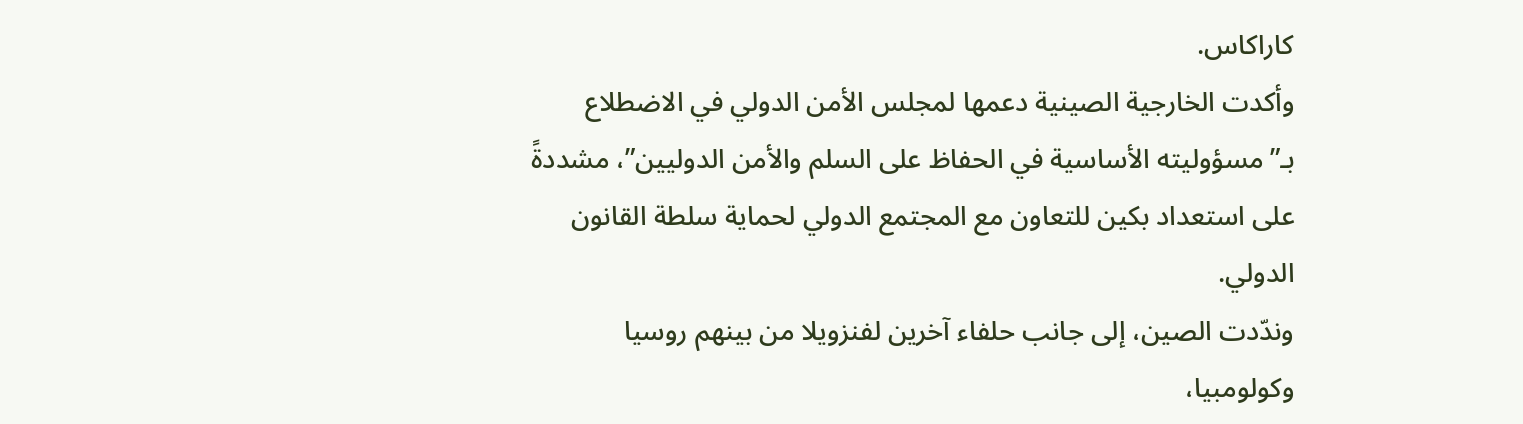كاراكاس.
وأكدت الخارجية الصينية دعمها لمجلس الأمن الدولي في الاضطلاع بـ”مسؤوليته الأساسية في الحفاظ على السلم والأمن الدوليين”، مشددةً على استعداد بكين للتعاون مع المجتمع الدولي لحماية سلطة القانون الدولي.
وندّدت الصين، إلى جانب حلفاء آخرين لفنزويلا من بينهم روسيا وكولومبيا،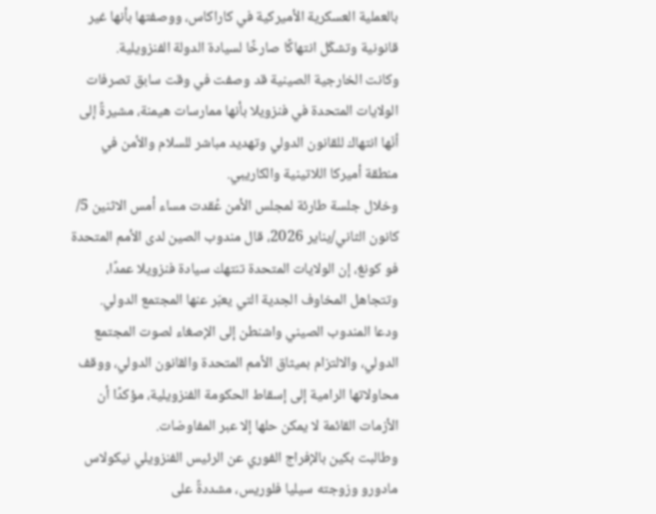بالعملية العسكرية الأميركية في كاراكاس، ووصفتها بأنها غير قانونية وتشكّل انتهاكًا صارخًا لسيادة الدولة الفنزويلية.
وكانت الخارجية الصينية قد وصفت في وقت سابق تصرفات الولايات المتحدة في فنزويلا بأنها ممارسات هيمنة، مشيرةً إلى أنّها انتهاك للقانون الدولي وتهديد مباشر للسلام والأمن في منطقة أميركا اللاتينية والكاريبي.
وخلال جلسة طارئة لمجلس الأمن عُقدت مساء أمس الاثنين 5/ كانون الثاني/يناير 2026، قال مندوب الصين لدى الأمم المتحدة فو كونغ، إن الولايات المتحدة تنتهك سيادة فنزويلا عمدًا، وتتجاهل المخاوف الجدية التي يعبّر عنها المجتمع الدولي.
ودعا المندوب الصيني واشنطن إلى الإصغاء لصوت المجتمع الدولي، والالتزام بميثاق الأمم المتحدة والقانون الدولي، ووقف محاولاتها الرامية إلى إسقاط الحكومة الفنزويلية، مؤكدًا أن الأزمات القائمة لا يمكن حلها إلا عبر المفاوضات.
وطالبت بكين بالإفراج الفوري عن الرئيس الفنزويلي نيكولاس مادورو وزوجته سيليا فلوريس، مشددةً على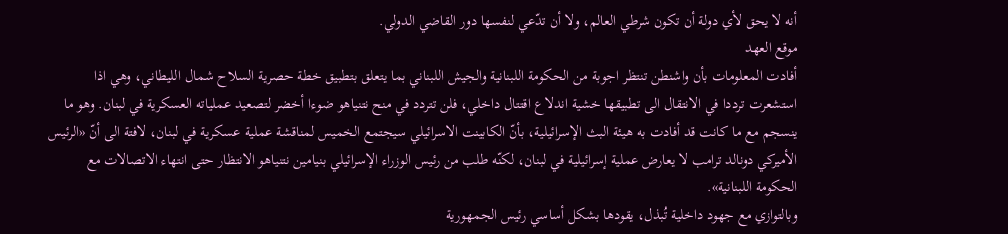أنه لا يحق لأي دولة أن تكون شرطي العالم، ولا أن تدّعي لنفسها دور القاضي الدولي.
موقع العهد
أفادت المعلومات بأن واشنطن تنتظر اجوبة من الحكومة اللبنانية والجيش اللبناني بما يتعلق بتطبيق خطة حصرية السلاح شمال الليطاني، وهي اذا استشعرت ترددا في الانتقال الى تطبيقها خشية اندلاع اقتتال داخلي، فلن تتردد في منح نتنياهو ضوءا أخضر لتصعيد عملياته العسكرية في لبنان. وهو ما ينسجم مع ما كانت قد أفادت به هيئة البث الإسرائيلية، بأنّ الكابينت الاسرائيلي سيجتمع الخميس لمناقشة عملية عسكرية في لبنان، لافتة الى أنّ «الرئيس الأميركي دونالد ترامب لا يعارض عملية إسرائيلية في لبنان، لكنّه طلب من رئيس الوزراء الإسرائيلي بنيامين نتنياهو الانتظار حتى انتهاء الاتصالات مع الحكومة اللبنانية».
وبالتوازي مع جهود داخلية تُبذل، يقودها بشكل أساسي رئيس الجمهورية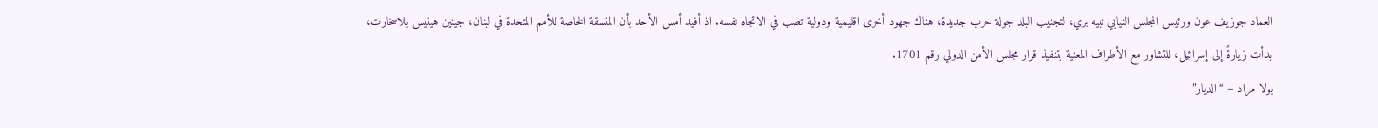العماد جوزيف عون ورئيس المجلس النيابي نبيه بري، لتجنيب البلد جولة حرب جديدة، هناك جهود أخرى اقليمية ودولية تصب في الاتجاه نفسه. اذ أفيد أمس الأحد بأن المنسقة الخاصة للأمم المتحدة في لبنان، جينين هينيس بلاسخارت، بدأت زيارةً إلى إسرائيل، للتشاور مع الأطراف المعنية بتنفيذ قرار مجلس الأمن الدولي رقم 1701.
بولا مراد – “الديار”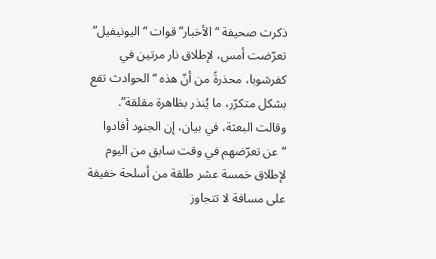ذكرت صحيفة “الأخبار” قوات “اليونيفيل” تعرّضت أمس، لإطلاق نار مرتين في كفرشوبا، محذرةً من أنّ هذه “الحوادث تقع بشكل متكرّر، ما يُنذر بظاهرة مقلقة”.
وقالت البعثة، في بيان، إن الجنود أفادوا “عن تعرّضهم في وقت سابق من اليوم لإطلاق خمسة عشر طلقة من أسلحة خفيفة على مسافة لا تتجاوز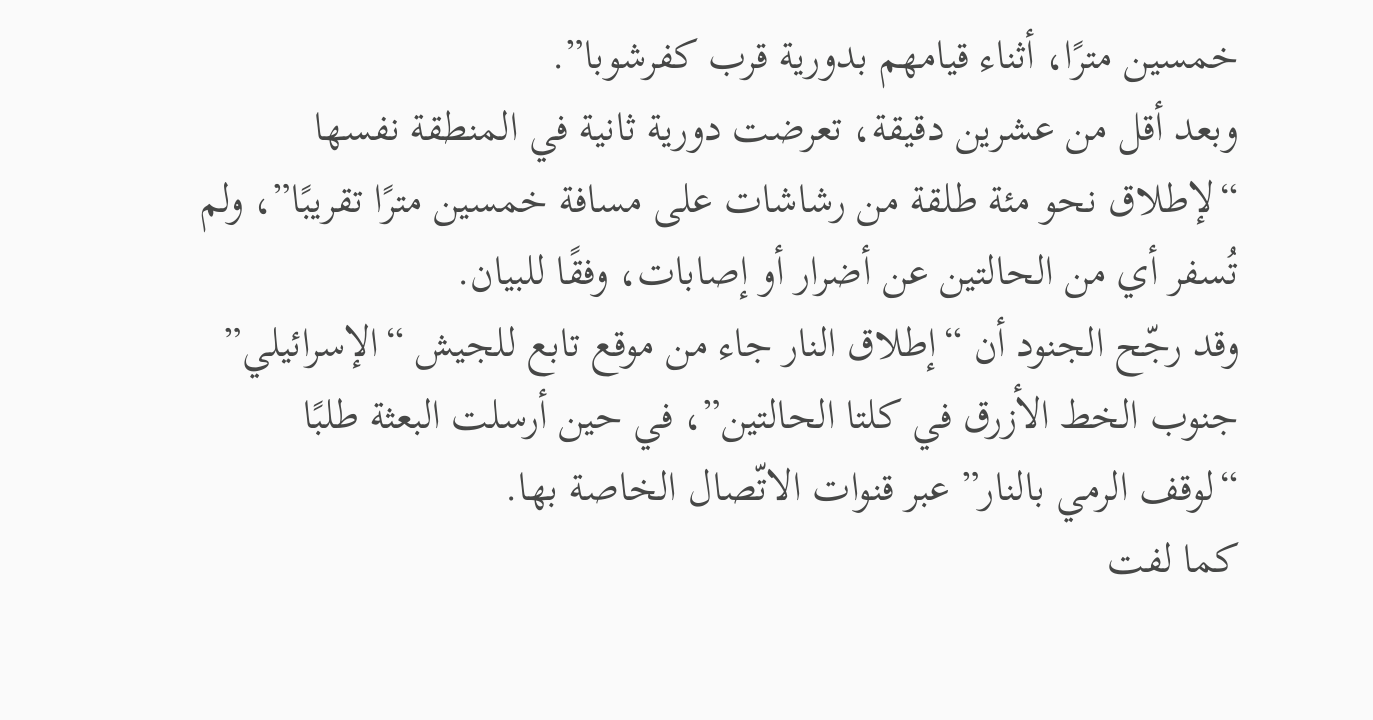خمسين مترًا، أثناء قيامهم بدورية قرب كفرشوبا”.
وبعد أقل من عشرين دقيقة، تعرضت دورية ثانية في المنطقة نفسها “لإطلاق نحو مئة طلقة من رشاشات على مسافة خمسين مترًا تقريبًا”، ولم تُسفر أي من الحالتين عن أضرار أو إصابات، وفقًا للبيان.
وقد رجّح الجنود أن “إطلاق النار جاء من موقع تابع للجيش “الإسرائيلي” جنوب الخط الأزرق في كلتا الحالتين”، في حين أرسلت البعثة طلبًا “لوقف الرمي بالنار” عبر قنوات الاتّصال الخاصة بها.
كما لفت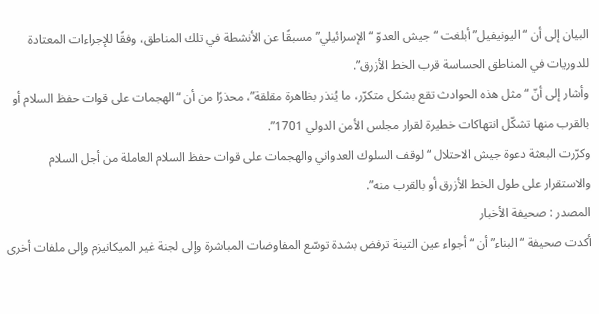البيان إلى أن “اليونيفيل” أبلغت “جيش العدوّ “الإسرائيلي” مسبقًا عن الأنشطة في تلك المناطق، وفقًا للإجراءات المعتادة للدوريات في المناطق الحساسة قرب الخط الأزرق”.
وأشار إلى أنّ “مثل هذه الحوادث تقع بشكل متكرّر، ما يُنذر بظاهرة مقلقة”، محذرًا من أن “الهجمات على قوات حفظ السلام أو بالقرب منها تشكّل انتهاكات خطيرة لقرار مجلس الأمن الدولي 1701”.
وكرّرت البعثة دعوة جيش الاحتلال “لوقف السلوك العدواني والهجمات على قوات حفظ السلام العاملة من أجل السلام والاستقرار على طول الخط الأزرق أو بالقرب منه”.
المصدر : صحيفة الأخبار
أكدت صحيفة “البناء” أن “أجواء عين التينة ترفض بشدة توسّع المفاوضات المباشرة وإلى لجنة غير الميكانيزم وإلى ملفات أخرى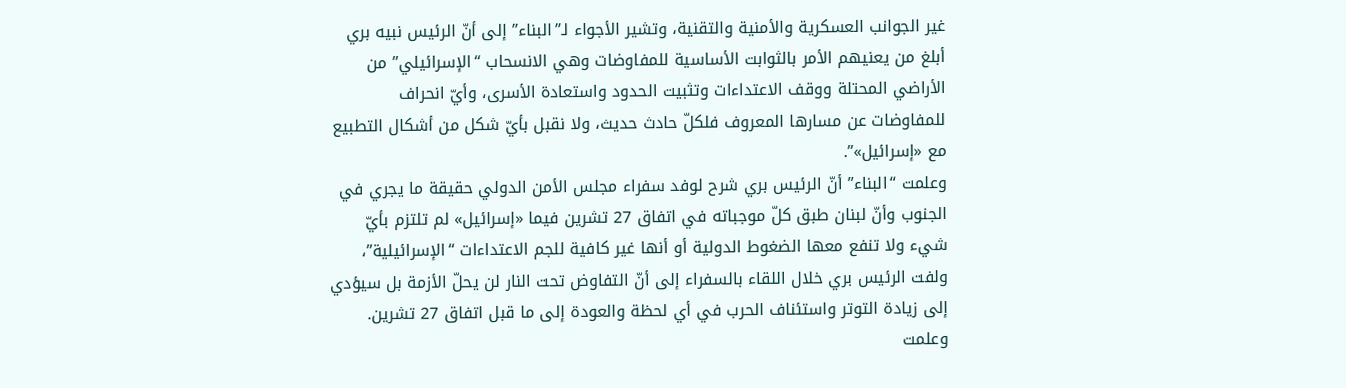غير الجوانب العسكرية والأمنية والتقنية، وتشير الأجواء لـ”البناء” إلى أنّ الرئيس نبيه بري أبلغ من يعنيهم الأمر بالثوابت الأساسية للمفاوضات وهي الانسحاب “الإسرائيلي” من الأراضي المحتلة ووقف الاعتداءات وتثبيت الحدود واستعادة الأسرى، وأيّ انحراف للمفاوضات عن مسارها المعروف فلكلّ حادث حديث، ولا نقبل بأيّ شكل من أشكال التطبيع مع «إسرائيل»”.
وعلمت “البناء” أنّ الرئيس بري شرح لوفد سفراء مجلس الأمن الدولي حقيقة ما يجري في الجنوب وأنّ لبنان طبق كلّ موجباته في اتفاق 27 تشرين فيما «إسرائيل» لم تلتزم بأيّ شيء ولا تنفع معها الضغوط الدولية أو أنها غير كافية للجم الاعتداءات “الإسرائيلية”، ولفت الرئيس بري خلال اللقاء بالسفراء إلى أنّ التفاوض تحت النار لن يحلّ الأزمة بل سيؤدي إلى زيادة التوتر واستئناف الحرب في أي لحظة والعودة إلى ما قبل اتفاق 27 تشرين.
وعلمت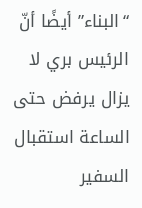“البناء” أيضًا أنّ الرئيس بري لا يزال يرفض حتى الساعة استقبال السفير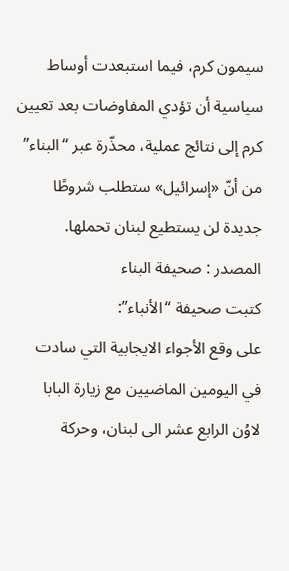سيمون كرم، فيما استبعدت أوساط سياسية أن تؤدي المفاوضات بعد تعيين كرم إلى نتائج عملية، محذّرة عبر “البناء” من أنّ «إسرائيل» ستطلب شروطًا جديدة لن يستطيع لبنان تحملها.
المصدر : صحيفة البناء
كتبت صحيفة “الأنباء”:
على وقع الأجواء الايجابية التي سادت في اليومين الماضيين مع زيارة البابا لاوُن الرابع عشر الى لبنان، وحركة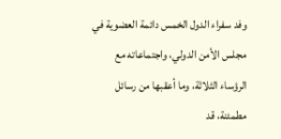وفد سفراء الدول الخمس دائمة العضوية في مجلس الأمن الدولي، واجتماعاته مع الرؤساء الثلاثة، وما أعقبها من رسائل مطمئنة، قد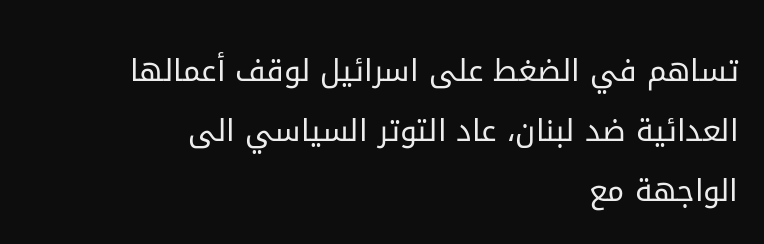تساهم في الضغط على اسرائيل لوقف أعمالها العدائية ضد لبنان، عاد التوتر السياسي الى الواجهة مع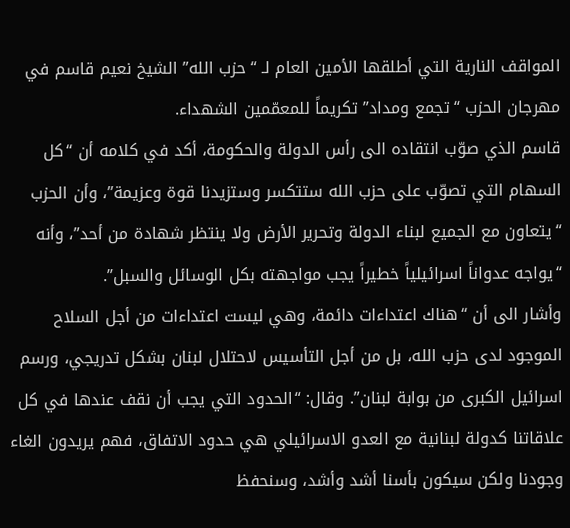المواقف النارية التي أطلقها الأمين العام لـ “حزب الله” الشيخ نعيم قاسم في مهرجان الحزب “تجمع ومداد” تكريماً للمعمّمين الشهداء.
قاسم الذي صوّب انتقاده الى رأس الدولة والحكومة، أكد في كلامه أن “كل السهام التي تصوّب على حزب الله ستتكسر وستزيدنا قوة وعزيمة”، وأن الحزب “يتعاون مع الجميع لبناء الدولة وتحرير الأرض ولا ينتظر شهادة من أحد”، وأنه “يواجه عدواناً اسرائيلياً خطيراً يجب مواجهته بكل الوسائل والسبل”.
وأشار الى أن “هناك اعتداءات دائمة، وهي ليست اعتداءات من أجل السلاح الموجود لدى حزب الله، بل من أجل التأسيس لاحتلال لبنان بشكل تدريجي، ورسم اسرائيل الكبرى من بوابة لبنان”. وقال: “الحدود التي يجب أن نقف عندها في كل علاقاتنا كدولة لبنانية مع العدو الاسرائيلي هي حدود الاتفاق، فهم يريدون الغاء وجودنا ولكن سيكون بأسنا أشد وأشد، وسنحفظ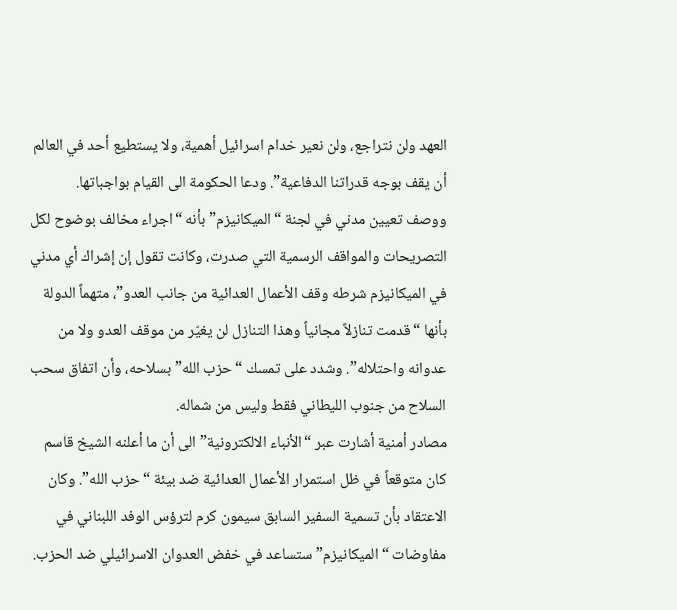العهد ولن نتراجع، ولن نعير خدام اسرائيل أهمية، ولا يستطيع أحد في العالم أن يقف بوجه قدراتنا الدفاعية”. ودعا الحكومة الى القيام بواجباتها.
ووصف تعيين مدني في لجنة “الميكانيزم” بأنه “اجراء مخالف بوضوح لكل التصريحات والمواقف الرسمية التي صدرت، وكانت تقول إن إشراك أي مدني في الميكانيزم شرطه وقف الأعمال العدائية من جانب العدو”، متهماً الدولة بأنها “قدمت تنازلاً مجانياً وهذا التنازل لن يغيّر من موقف العدو ولا من عدوانه واحتلاله”. وشدد على تمسك “حزب الله” بسلاحه، وأن اتفاق سحب السلاح من جنوب الليطاني فقط وليس من شماله.
مصادر أمنية أشارت عبر “الأنباء الالكترونية” الى أن ما أعلنه الشيخ قاسم كان متوقعاً في ظل استمرار الأعمال العدائية ضد بيئة “حزب الله”. وكان الاعتقاد بأن تسمية السفير السابق سيمون كرم لترؤس الوفد اللبناني في مفاوضات “الميكانيزم” ستساعد في خفض العدوان الاسرائيلي ضد الحزب.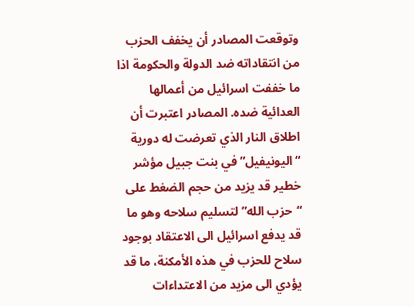وتوقعت المصادر أن يخفف الحزب من انتقاداته ضد الدولة والحكومة اذا ما خففت اسرائيل من أعمالها العدائية ضده. المصادر اعتبرت أن اطلاق النار الذي تعرضت له دورية “اليونيفيل” في بنت جبيل مؤشر خطير قد يزيد من حجم الضغط على “حزب الله” لتسليم سلاحه وهو ما قد يدفع اسرائيل الى الاعتقاد بوجود سلاح للحزب في هذه الأمكنة، ما قد يؤدي الى مزيد من الاعتداءات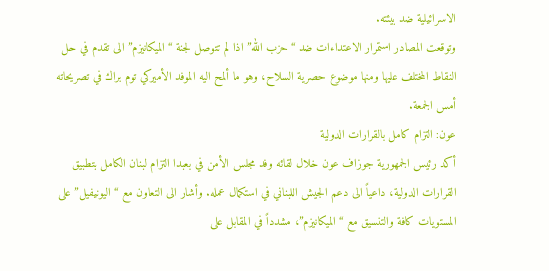الاسرائيلية ضد بيئته.
وتوقعت المصادر استمرار الاعتداءات ضد “حزب الله” اذا لم تتوصل لجنة “الميكانيزم” الى تقدم في حل النقاط المختلف عليها ومنها موضوع حصرية السلاح، وهو ما ألمح اليه الموفد الأميركي توم براك في تصريحاته أمس الجمعة.
عون: التزام كامل بالقرارات الدولية
أكد رئيس الجمهورية جوزاف عون خلال لقائه وفد مجلس الأمن في بعبدا التزام لبنان الكامل بتطبيق القرارات الدولية، داعياً الى دعم الجيش اللبناني في استكمال عمله. وأشار الى التعاون مع “اليونيفيل” على المستويات كافة والتنسيق مع “الميكانيزم”، مشدداً في المقابل على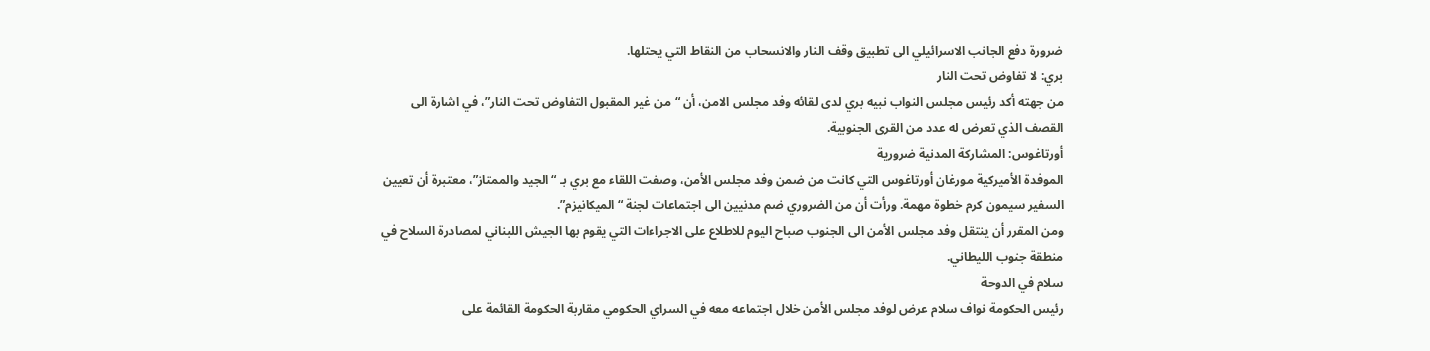ضرورة دفع الجانب الاسرائيلي الى تطبيق وقف النار والانسحاب من النقاط التي يحتلها.
بري: لا تفاوض تحت النار
من جهته أكد رئيس مجلس النواب نبيه بري لدى لقائه وفد مجلس الامن، أن “من غير المقبول التفاوض تحت النار”، في اشارة الى القصف الذي تعرض له عدد من القرى الجنوبية.
أورتاغوس: المشاركة المدنية ضرورية
الموفدة الأميركية مورغان أورتاغوس التي كانت من ضمن وفد مجلس الأمن، وصفت اللقاء مع بري بـ “الجيد والممتاز”، معتبرة أن تعيين السفير سيمون كرم خطوة مهمة. ورأت أن من الضروري ضم مدنيين الى اجتماعات لجنة “الميكانيزم”.
ومن المقرر أن ينتقل وفد مجلس الأمن الى الجنوب صباح اليوم للاطلاع على الاجراءات التي يقوم بها الجيش اللبناني لمصادرة السلاح في منطقة جنوب الليطاني.
سلام في الدوحة
رئيس الحكومة نواف سلام عرض لوفد مجلس الأمن خلال اجتماعه معه في السراي الحكومي مقاربة الحكومة القائمة على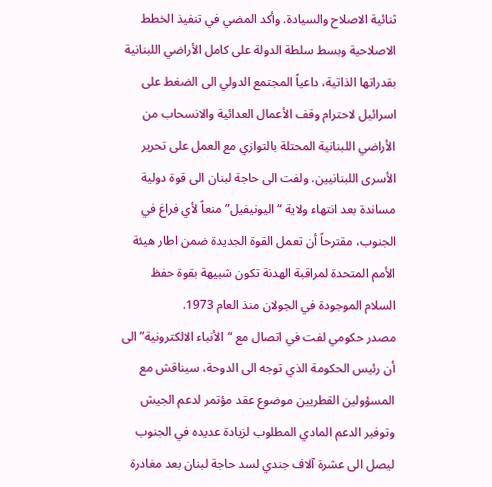ثنائية الاصلاح والسيادة. وأكد المضي في تنفيذ الخطط الاصلاحية وبسط سلطة الدولة على كامل الأراضي اللبنانية بقدراتها الذاتية، داعياً المجتمع الدولي الى الضغط على اسرائيل لاحترام وقف الأعمال العدائية والانسحاب من الأراضي اللبنانية المحتلة بالتوازي مع العمل على تحرير الأسرى اللبنانيين. ولفت الى حاجة لبنان الى قوة دولية مساندة بعد انتهاء ولاية “اليونيفيل” منعاً لأي فراغ في الجنوب، مقترحاً أن تعمل القوة الجديدة ضمن اطار هيئة الأمم المتحدة لمراقبة الهدنة تكون شبيهة بقوة حفظ السلام الموجودة في الجولان منذ العام 1973.
مصدر حكومي لفت في اتصال مع “الأنباء الالكترونية” الى أن رئيس الحكومة الذي توجه الى الدوحة، سيناقش مع المسؤولين القطريين موضوع عقد مؤتمر لدعم الجيش وتوفير الدعم المادي المطلوب لزيادة عديده في الجنوب ليصل الى عشرة آلاف جندي لسد حاجة لبنان بعد مغادرة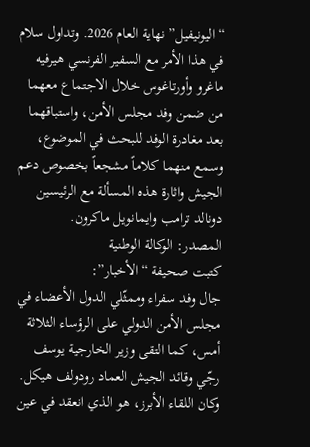“اليونيفيل” نهاية العام 2026. وتداول سلام في هذا الأمر مع السفير الفرنسي هيرفيه ماغرو وأورتاغوس خلال الاجتماع معهما من ضمن وفد مجلس الأمن، واستباقهما بعد مغادرة الوفد للبحث في الموضوع، وسمع منهما كلاماً مشجعاً بخصوص دعم الجيش واثارة هذه المسألة مع الرئيسين دونالد ترامب وايمانويل ماكرون.
المصدر: الوكالة الوطنية
كتبت صحيفة “الأخبار”:
جال وفد سفراء وممثّلي الدول الأعضاء في مجلس الأمن الدولي على الرؤساء الثلاثة أمس، كما التقى وزير الخارجية يوسف رجّي وقائد الجيش العماد رودولف هيكل. وكان اللقاء الأبرز، هو الذي انعقد في عين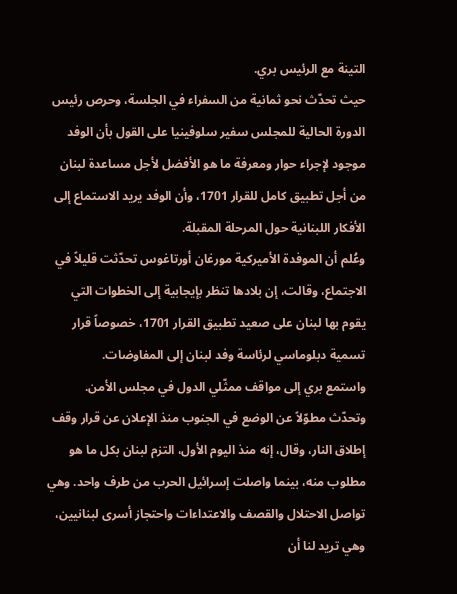التينة مع الرئيس بري.
حيث تحدّث نحو ثمانية من السفراء في الجلسة، وحرص رئيس الدورة الحالية للمجلس سفير سلوفينيا على القول بأن الوفد موجود لإجراء حوار ومعرفة ما هو الأفضل لأجل مساعدة لبنان من أجل تطبيق كامل للقرار 1701، وأن الوفد يريد الاستماع إلى الأفكار اللبنانية حول المرحلة المقبلة.
وعُلم أن الموفدة الأميركية مورغان أورتاغوس تحدّثت قليلاً في الاجتماع، وقالت، إن بلادها تنظر بإيجابية إلى الخطوات التي يقوم بها لبنان على صعيد تطبيق القرار 1701، خصوصاً قرار تسمية دبلوماسي لرئاسة وفد لبنان إلى المفاوضات.
واستمع بري إلى مواقف ممثّلي الدول في مجلس الأمن. وتحدّث مطوّلاً عن الوضع في الجنوب منذ الإعلان عن قرار وقف إطلاق النار، وقال، إنه منذ اليوم الأول، التزم لبنان بكل ما هو مطلوب منه، بينما واصلت إسرائيل الحرب من طرف واحد. وهي تواصل الاحتلال والقصف والاعتداءات واحتجاز أسرى لبنانيين، وهي تريد لنا أن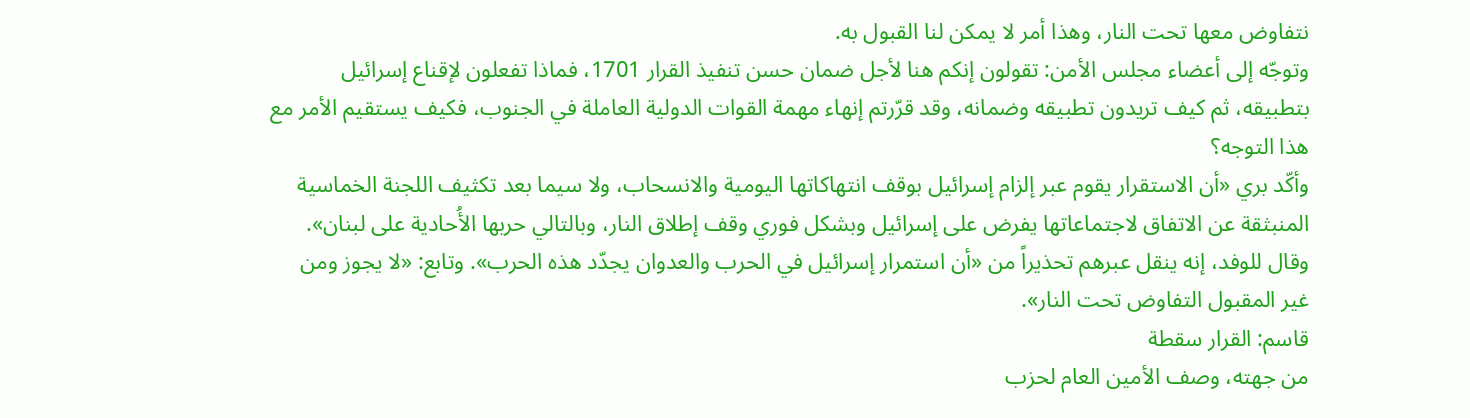نتفاوض معها تحت النار، وهذا أمر لا يمكن لنا القبول به.
وتوجّه إلى أعضاء مجلس الأمن: تقولون إنكم هنا لأجل ضمان حسن تنفيذ القرار 1701، فماذا تفعلون لإقناع إسرائيل بتطبيقه، ثم كيف تريدون تطبيقه وضمانه، وقد قرّرتم إنهاء مهمة القوات الدولية العاملة في الجنوب، فكيف يستقيم الأمر مع هذا التوجه؟
وأكّد بري «أن الاستقرار يقوم عبر إلزام إسرائيل بوقف انتهاكاتها اليومية والانسحاب، ولا سيما بعد تكثيف اللجنة الخماسية المنبثقة عن الاتفاق لاجتماعاتها يفرض على إسرائيل وبشكل فوري وقف إطلاق النار، وبالتالي حربها الأُحادية على لبنان». وقال للوفد، إنه ينقل عبرهم تحذيراً من «أن استمرار إسرائيل في الحرب والعدوان يجدّد هذه الحرب». وتابع: «لا يجوز ومن غير المقبول التفاوض تحت النار».
قاسم: القرار سقطة
من جهته، وصف الأمين العام لحزب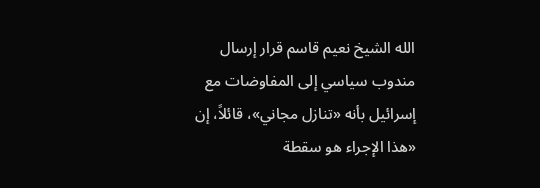الله الشيخ نعيم قاسم قرار إرسال مندوب سياسي إلى المفاوضات مع إسرائيل بأنه «تنازل مجاني»، قائلاً، إن «هذا الإجراء هو سقطة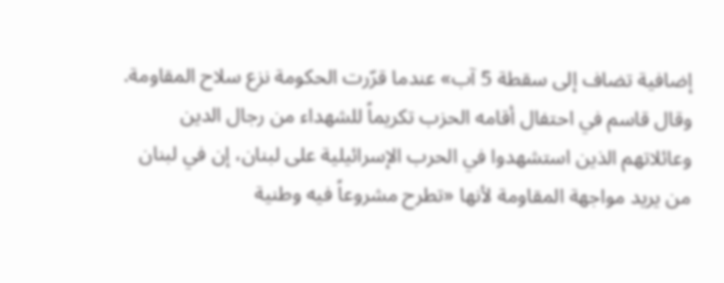إضافية تضاف إلى سقطة 5 آب» عندما قرّرت الحكومة نزع سلاح المقاومة.
وقال قاسم في احتفال أقامه الحزب تكريماً للشهداء من رجال الدين وعائلاتهم الذين استشهدوا في الحرب الإسرائيلية على لبنان، إن في لبنان من يريد مواجهة المقاومة لأنها «تطرح مشروعاً فيه وطنية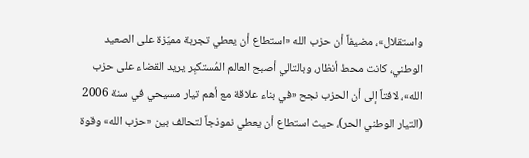واستقلال»، مضيفاً أن حزب الله «استطاع أن يعطي تجربة مميّزة على الصعيد الوطني، كانت محط أنظار، وبالتالي أصبح العالم المُستكبِر يريد القضاء على حزب الله»، لافتاً إلى أن الحزب نجح «في بناء علاقة مع أهم تيار مسيحي في سنة 2006 (التيار الوطني الحر)، حيث استطاع أن يعطي نموذجاً لتحالف بين «حزب الله» وقوة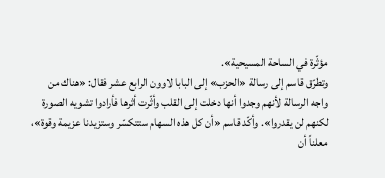مؤثّرة في الساحة المسيحية».
وتطرّق قاسم إلى رسالة «الحزب» إلى البابا لاوون الرابع عشر فقال: «هناك من واجه الرسالة لأنهم وجدوا أنها دخلت إلى القلب وأثّرت أثرها فأرادوا تشويه الصورة لكنهم لن يقدروا». وأكّد قاسم «أن كل هذه السهام ستتكسّر وستزيدنا عزيمة وقوة»، معلناً أن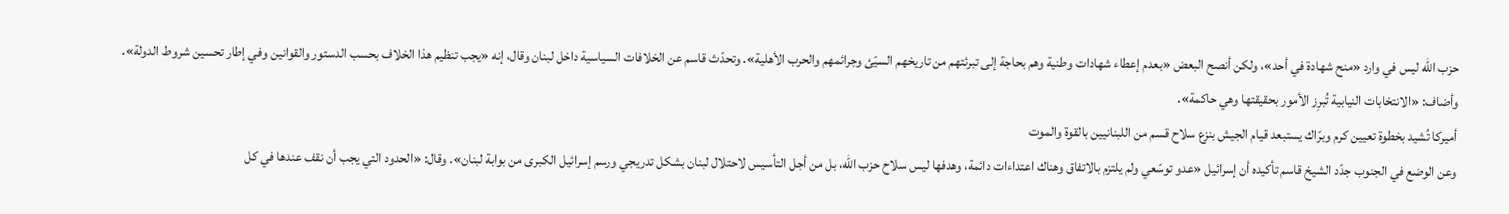حزب الله ليس في وارد «منح شهادة في أحد»، ولكن أنصح البعض «بعدم إعطاء شهادات وطنية وهم بحاجة إلى تبرئتهم من تاريخهم السيّئ وجرائمهم والحرب الأهلية». وتحدّث قاسم عن الخلافات السياسية داخل لبنان وقال، إنه «يجب تنظيم هذا الخلاف بحسب الدستور والقوانين وفي إطار تحسين شروط الدولة». وأضاف: «الانتخابات النيابية تُبرِز الأمور بحقيقتها وهي حاكمة».
أميركا تُشيد بخطوة تعيين كرم وبرّاك يستبعد قيام الجيش بنزع سلاح قسم من اللبنانيين بالقوة والموت
وعن الوضع في الجنوب جدّد الشيخ قاسم تأكيده أن إسرائيل «عدو توسّعي ولم يلتزم بالاتفاق وهناك اعتداءات دائمة، وهدفها ليس سلاح حزب الله، بل من أجل التأسيس لاحتلال لبنان بشكل تدريجي ورسم إسرائيل الكبرى من بوابة لبنان». وقال: «الحدود التي يجب أن نقف عندها في كل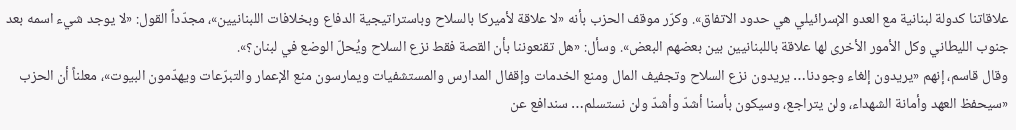علاقاتنا كدولة لبنانية مع العدو الإسرائيلي هي حدود الاتفاق». وكرّر موقف الحزب بأنه «لا علاقة لأميركا بالسلاح وباستراتيجية الدفاع وبخلافات اللبنانيين»، مجدّداً القول: «لا يوجد شيء اسمه بعد جنوب الليطاني وكل الأمور الأخرى لها علاقة باللبنانيين بين بعضهم البعض». وسأل: «هل تقنعوننا بأن القصة فقط نزع السلاح ويُحلّ الوضع في لبنان؟».
وقال قاسم، إنهم «يريدون إلغاء وجودنا… يريدون نزع السلاح وتجفيف المال ومنع الخدمات وإقفال المدارس والمستشفيات ويمارسون منع الإعمار والتبرّعات ويهدّمون البيوت»، معلناً أن الحزب «سيحفظ العهد وأمانة الشهداء، ولن يتراجع، وسيكون بأسنا أشدّ وأشدّ ولن نستسلم… سندافع عن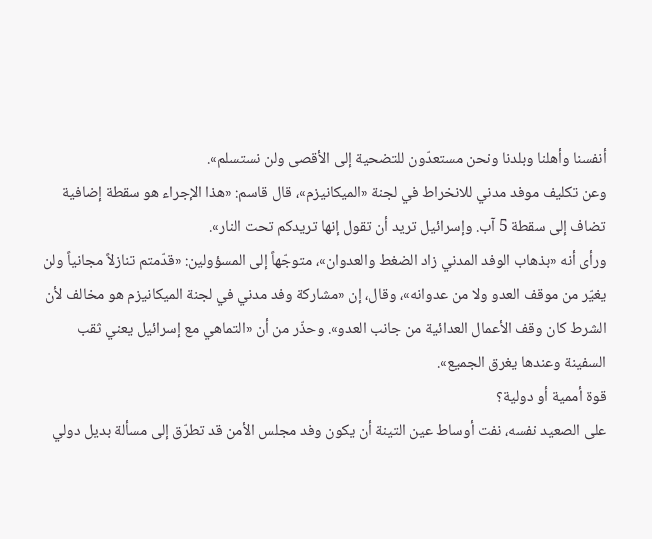أنفسنا وأهلنا وبلدنا ونحن مستعدّون للتضحية إلى الأقصى ولن نستسلم».
وعن تكليف موفد مدني للانخراط في لجنة «الميكانيزم»، قال قاسم: «هذا الإجراء هو سقطة إضافية تضاف إلى سقطة 5 آب. وإسرائيل تريد أن تقول إنها تريدكم تحت النار».
ورأى أنه «بذهاب الوفد المدني زاد الضغط والعدوان»، متوجّهاً إلى المسؤولين: «قدّمتم تنازلاً مجانياً ولن يغيّر من موقف العدو ولا من عدوانه»، وقال، إن «مشاركة وفد مدني في لجنة الميكانيزم هو مخالف لأن الشرط كان وقف الأعمال العدائية من جانب العدو». وحذّر من أن «التماهي مع إسرائيل يعني ثقب السفينة وعندها يغرق الجميع».
قوة أممية أو دولية؟
على الصعيد نفسه، نفت أوساط عين التينة أن يكون وفد مجلس الأمن قد تطرّق إلى مسألة بديل دولي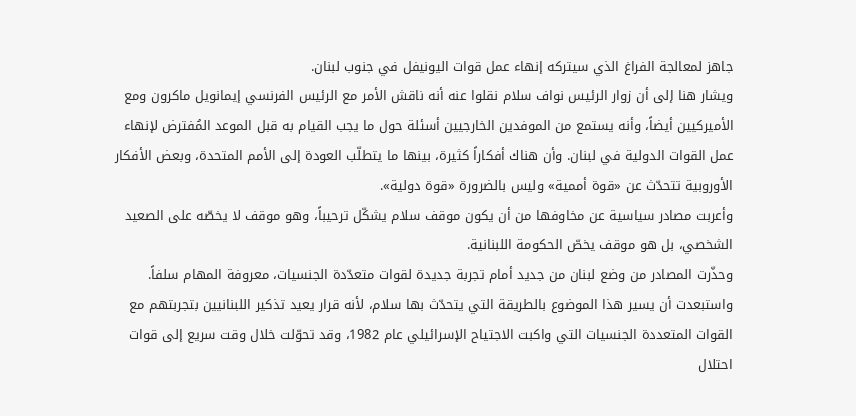جاهز لمعالجة الفراغ الذي سيتركه إنهاء عمل قوات اليونيفل في جنوب لبنان.
ويشار هنا إلى أن زوار الرئيس نواف سلام نقلوا عنه أنه ناقش الأمر مع الرئيس الفرنسي إيمانويل ماكرون ومع الأميركيين أيضاً، وأنه يستمع من الموفدين الخارجيين أسئلة حول ما يجب القيام به قبل الموعد المُفترض لإنهاء عمل القوات الدولية في لبنان. وأن هناك أفكاراً كثيرة، بينها ما يتطلّب العودة إلى الأمم المتحدة، وبعض الأفكار الأوروبية تتحدّث عن «قوة أممية» وليس بالضرورة «قوة دولية».
وأعربت مصادر سياسية عن مخاوفها من أن يكون موقف سلام يشكّل ترحيباً، وهو موقف لا يخصّه على الصعيد الشخصي، بل هو موقف يخصّ الحكومة اللبنانية.
وحذّرت المصادر من وضع لبنان من جديد أمام تجربة جديدة لقوات متعدّدة الجنسيات، معروفة المهام سلفاً. واستبعدت أن يسير هذا الموضوع بالطريقة التي يتحدّث بها سلام، لأنه قرار يعيد تذكير اللبنانيين بتجربتهم مع القوات المتعددة الجنسيات التي واكبت الاجتياح الإسرائيلي عام 1982، وقد تحوّلت خلال وقت سريع إلى قوات احتلال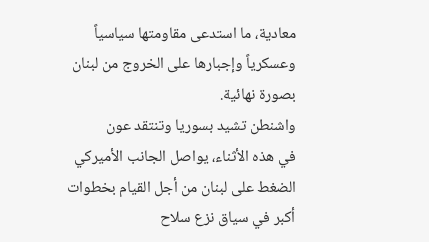معادية، ما استدعى مقاومتها سياسياً وعسكرياً وإجبارها على الخروج من لبنان بصورة نهائية.
واشنطن تشيد بسوريا وتنتقد عون
في هذه الأثناء، يواصل الجانب الأميركي الضغط على لبنان من أجل القيام بخطوات أكبر في سياق نزع سلاح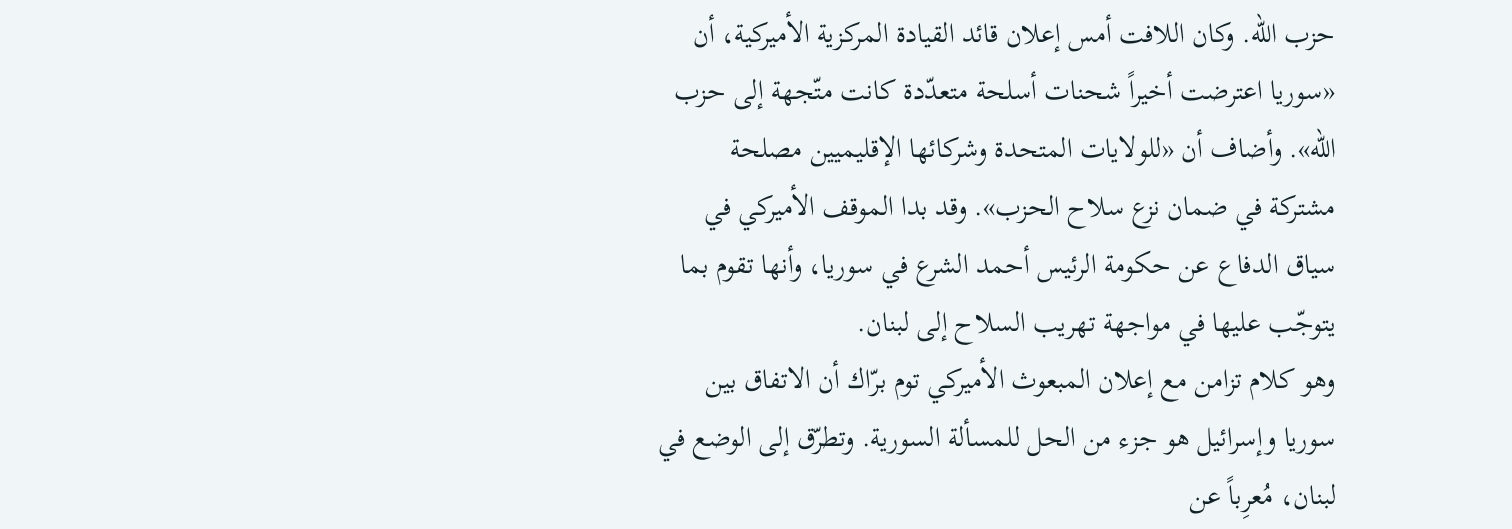حزب الله. وكان اللافت أمس إعلان قائد القيادة المركزية الأميركية، أن «سوريا اعترضت أخيراً شحنات أسلحة متعدّدة كانت متّجهة إلى حزب الله». وأضاف أن «للولايات المتحدة وشركائها الإقليميين مصلحة مشتركة في ضمان نزع سلاح الحزب». وقد بدا الموقف الأميركي في سياق الدفاع عن حكومة الرئيس أحمد الشرع في سوريا، وأنها تقوم بما يتوجّب عليها في مواجهة تهريب السلاح إلى لبنان.
وهو كلام تزامن مع إعلان المبعوث الأميركي توم برّاك أن الاتفاق بين سوريا وإسرائيل هو جزء من الحل للمسألة السورية. وتطرّق إلى الوضع في لبنان، مُعرِباً عن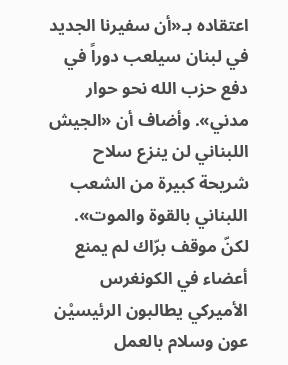اعتقاده بـ«أن سفيرنا الجديد في لبنان سيلعب دوراً في دفع حزب الله نحو حوار مدني». وأضاف أن «الجيش اللبناني لن ينزع سلاح شريحة كبيرة من الشعب اللبناني بالقوة والموت».
لكنّ موقف برّاك لم يمنع أعضاء في الكونغرس الأميركي يطالبون الرئيسيْن عون وسلام بالعمل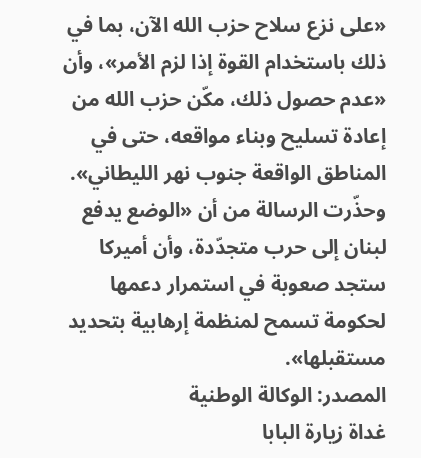«على نزع سلاح حزب الله الآن، بما في ذلك باستخدام القوة إذا لزم الأمر»، وأن «عدم حصول ذلك، مكّن حزب الله من إعادة تسليح وبناء مواقعه، حتى في المناطق الواقعة جنوب نهر الليطاني». وحذّرت الرسالة من أن «الوضع يدفع لبنان إلى حرب متجدّدة، وأن أميركا ستجد صعوبة في استمرار دعمها لحكومة تسمح لمنظمة إرهابية بتحديد مستقبلها».
المصدر: الوكالة الوطنية
غداة زيارة البابا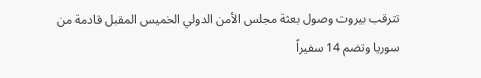تترقب بيروت وصول بعثة مجلس الأمن الدولي الخميس المقبل قادمة من سوريا وتضم 14 سفيراً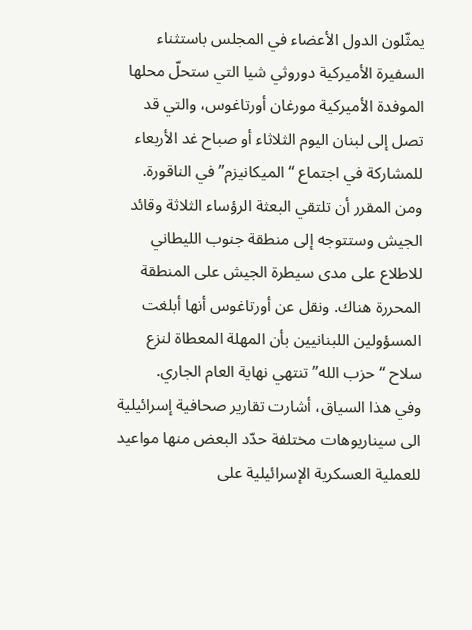يمثّلون الدول الأعضاء في المجلس باستثناء السفيرة الأميركية دوروثي شيا التي ستحلّ محلها الموفدة الأميركية مورغان أورتاغوس، والتي قد تصل إلى لبنان اليوم الثلاثاء أو صباح غد الأربعاء للمشاركة في اجتماع “الميكانيزم” في الناقورة.
ومن المقرر أن تلتقي البعثة الرؤساء الثلاثة وقائد الجيش وستتوجه إلى منطقة جنوب الليطاني للاطلاع على مدى سيطرة الجيش على المنطقة المحررة هناك. ونقل عن أورتاغوس أنها أبلغت المسؤولين اللبنانيين بأن المهلة المعطاة لنزع سلاح “حزب الله” تنتهي نهاية العام الجاري.
وفي هذا السياق، أشارت تقارير صحافية إسرائيلية الى سيناريوهات مختلفة حدّد البعض منها مواعيد للعملية العسكرية الإسرائيلية على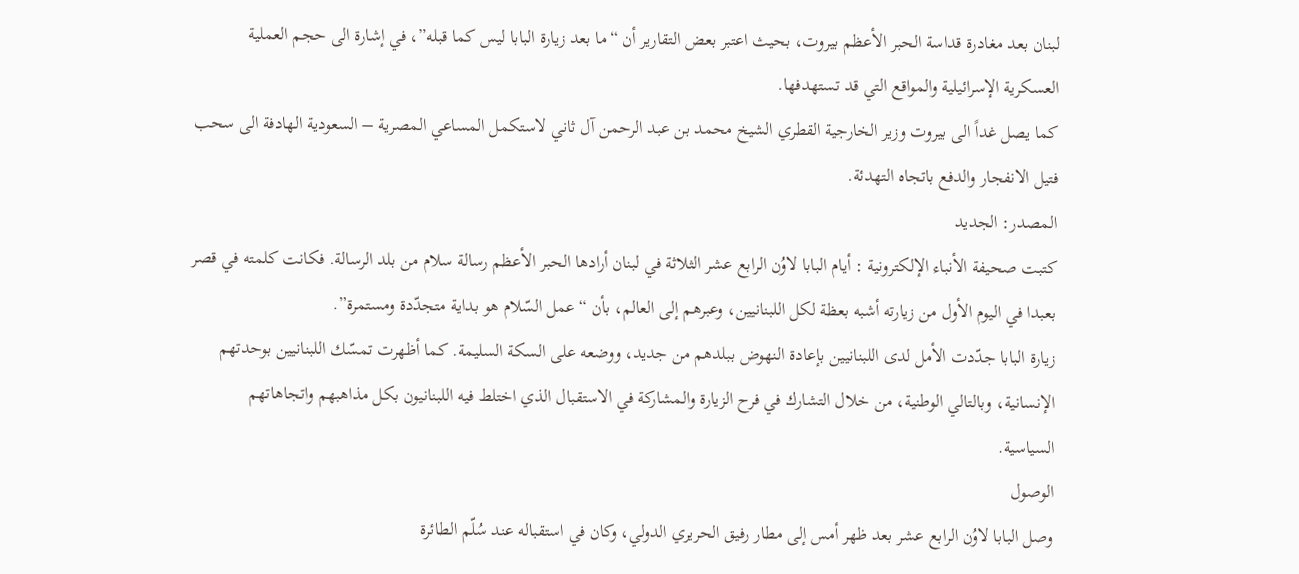لبنان بعد مغادرة قداسة الحبر الأعظم بيروت، بحيث اعتبر بعض التقارير أن “ما بعد زيارة البابا ليس كما قبله”، في إشارة الى حجم العملية العسكرية الإسرائيلية والمواقع التي قد تستهدفها.
كما يصل غداً الى بيروت وزير الخارجية القطري الشيخ محمد بن عبد الرحمن آل ثاني لاستكمل المساعي المصرية – السعودية الهادفة الى سحب فتيل الانفجار والدفع باتجاه التهدئة.
المصدر: الجديد
كتبت صحيفة الأنباء الإلكترونية : أيام البابا لاوُن الرابع عشر الثلاثة في لبنان أرادها الحبر الأعظم رسالة سلام من بلد الرسالة. فكانت كلمته في قصر بعبدا في اليوم الأول من زيارته أشبه بعظة لكل اللبنانيين، وعبرهم إلى العالم، بأن “عمل السّلام هو بداية متجدّدة ومستمرة”.
زيارة البابا جدّدت الأمل لدى اللبنانيين بإعادة النهوض ببلدهم من جديد، ووضعه على السكة السليمة. كما أظهرت تمسّك اللبنانيين بوحدتهم الإنسانية، وبالتالي الوطنية، من خلال التشارك في فرح الزيارة والمشاركة في الاستقبال الذي اختلط فيه اللبنانيون بكل مذاهبهم واتجاهاتهم السياسية.
الوصول
وصل البابا لاوُن الرابع عشر بعد ظهر أمس إلى مطار رفيق الحريري الدولي، وكان في استقباله عند سُلّم الطائرة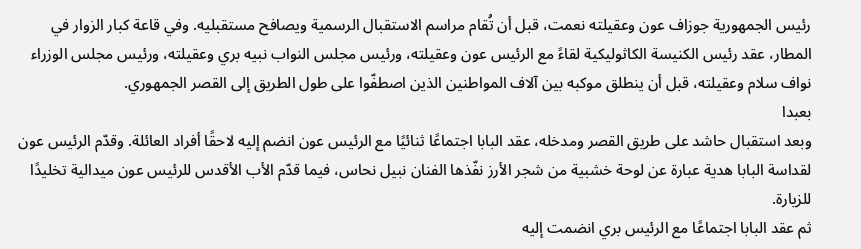رئيس الجمهورية جوزاف عون وعقيلته نعمت، قبل أن تُقام مراسم الاستقبال الرسمية ويصافح مستقبليه. وفي قاعة كبار الزوار في المطار، عقد رئيس الكنيسة الكاثوليكية لقاءً مع الرئيس عون وعقيلته، ورئيس مجلس النواب نبيه بري وعقيلته، ورئيس مجلس الوزراء نواف سلام وعقيلته، قبل أن ينطلق موكبه بين آلاف المواطنين الذين اصطفّوا على طول الطريق إلى القصر الجمهوري.
بعبدا
وبعد استقبال حاشد على طريق القصر ومدخله، عقد البابا اجتماعًا ثنائيًا مع الرئيس عون انضم إليه لاحقًا أفراد العائلة. وقدّم الرئيس عون لقداسة البابا هدية عبارة عن لوحة خشبية من شجر الأرز نفّذها الفنان نبيل نحاس، فيما قدّم الأب الأقدس للرئيس عون ميدالية تخليدًا للزيارة.
ثم عقد البابا اجتماعًا مع الرئيس بري انضمت إليه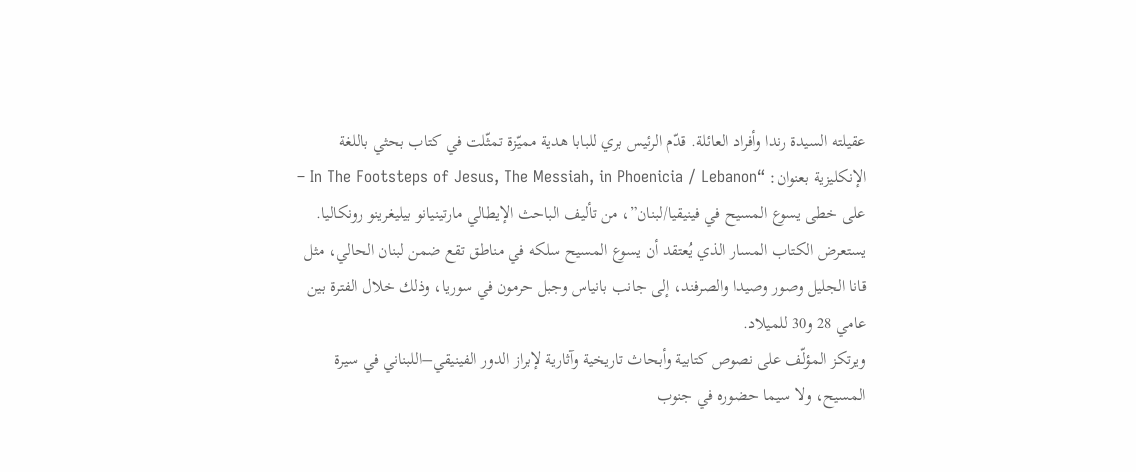عقيلته السيدة رندا وأفراد العائلة. قدّم الرئيس بري للبابا هدية مميّزة تمثّلت في كتاب بحثي باللغة الإنكليزية بعنوان: “In The Footsteps of Jesus, The Messiah, in Phoenicia / Lebanon – على خطى يسوع المسيح في فينيقيا/لبنان”، من تأليف الباحث الإيطالي مارتينيانو بيليغرينو رونكاليا.
يستعرض الكتاب المسار الذي يُعتقد أن يسوع المسيح سلكه في مناطق تقع ضمن لبنان الحالي، مثل قانا الجليل وصور وصيدا والصرفند، إلى جانب بانياس وجبل حرمون في سوريا، وذلك خلال الفترة بين عامي 28 و30 للميلاد.
ويرتكز المؤلّف على نصوص كتابية وأبحاث تاريخية وآثارية لإبراز الدور الفينيقي–اللبناني في سيرة المسيح، ولا سيما حضوره في جنوب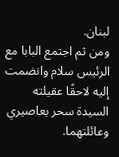لبنان.
ومن ثم اجتمع البابا مع الرئيس سلام وانضمت إليه لاحقًا عقيلته السيدة سحر بعاصيري وعائلتهما.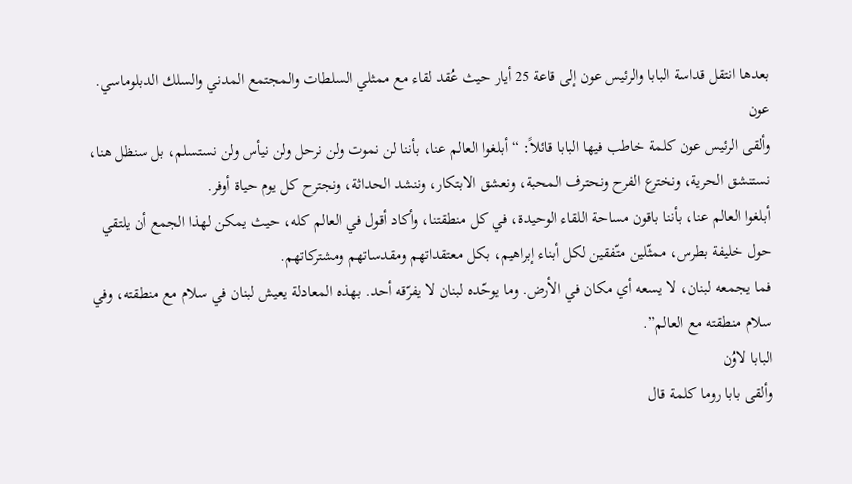بعدها انتقل قداسة البابا والرئيس عون إلى قاعة 25 أيار حيث عُقد لقاء مع ممثلي السلطات والمجتمع المدني والسلك الدبلوماسي.
عون
وألقى الرئيس عون كلمة خاطب فيها البابا قائلاً: “أبلغوا العالم عنا، بأننا لن نموت ولن نرحل ولن نيأس ولن نستسلم، بل سنظل هنا، نستنشق الحرية، ونخترع الفرح ونحترف المحبة، ونعشق الابتكار، وننشد الحداثة، ونجترح كل يوم حياة أوفر.
أبلغوا العالم عنا، بأننا باقون مساحة اللقاء الوحيدة، في كل منطقتنا، وأكاد أقول في العالم كله، حيث يمكن لهذا الجمع أن يلتقي حول خليفة بطرس، ممثّلين متّفقين لكل أبناء إبراهيم، بكل معتقداتهم ومقدساتهم ومشتركاتهم.
فما يجمعه لبنان، لا يسعه أي مكان في الأرض. وما يوحّده لبنان لا يفرّقه أحد. بهذه المعادلة يعيش لبنان في سلام مع منطقته، وفي سلام منطقته مع العالم”.
البابا لاوُن
وألقى بابا روما كلمة قال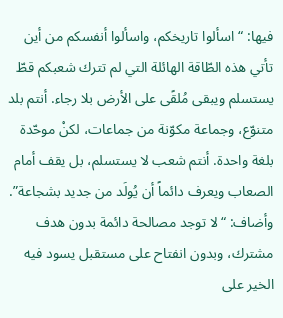فيها: “اسألوا تاریخكم، واسألوا أنفسكم من أین تأتي ھذه الطّاقة الھائلة التي لم تترك شعبكم قطّ يستسلم ويبقى مُلقًى على الأرض بلا رجاء. أنتم بلد متنوّع، وجماعة مكوّنة من جماعات، لكنْ موحّدة بلغة واحدة. أنتم شعب لا يستسلم، بل يقف أمام الصعاب ويعرف دائماً أن يُولَد من جدید بشجاعة”.
وأضاف: “لا توجد مصالحة دائمة بدون هدف مشترك، وبدون انفتاح على مستقبل يسود فیه الخیر على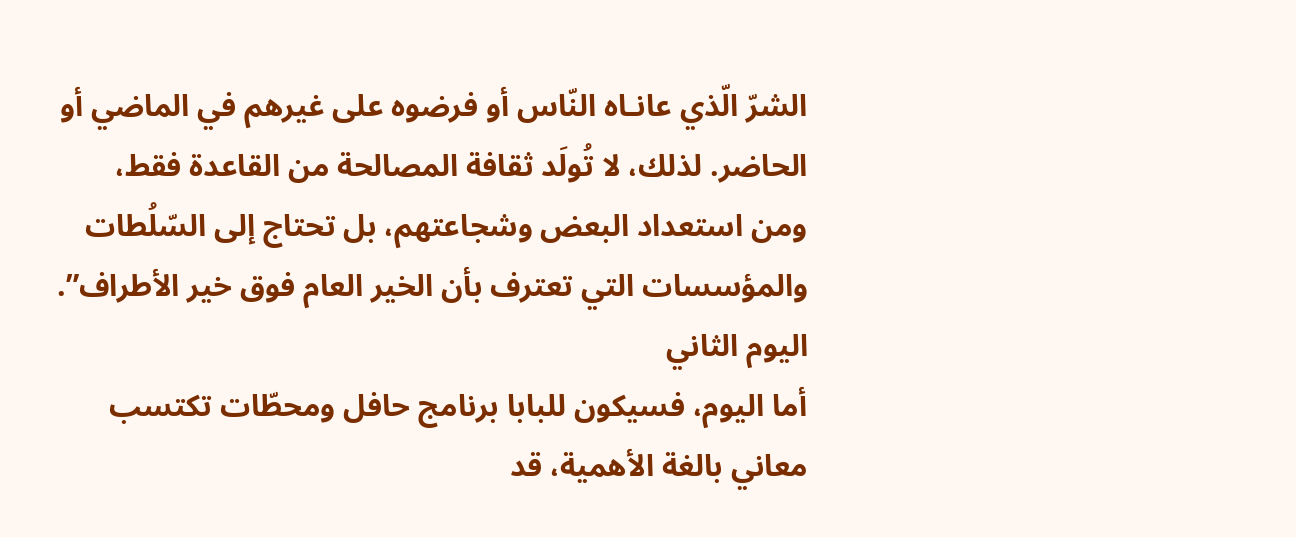الشرّ الّذي عانـاه النّاس أو فرضوه على غیرهم في الماضي أو الحاضر. لذلك، لا تُولَد ثقافة المصالحة من القاعدة فقط، ومن استعداد البعض وشجاعتهم، بل تحتاج إلى السّلُطات والمؤسسات التي تعترف بأن الخیر العام فوق خیر الأطراف”.
اليوم الثاني
أما اليوم، فسيكون للبابا برنامج حافل ومحطّات تكتسب معاني بالغة الأهمية، قد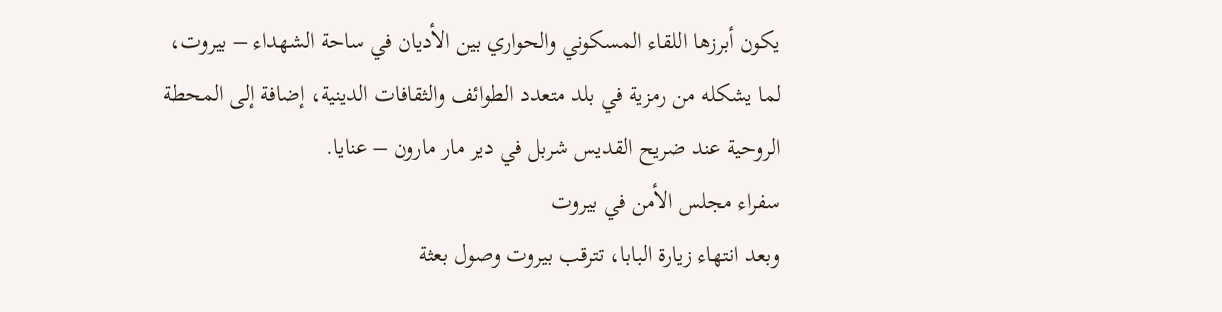يكون أبرزها اللقاء المسكوني والحواري بين الأديان في ساحة الشهداء – بيروت، لما يشكله من رمزية في بلد متعدد الطوائف والثقافات الدينية، إضافة إلى المحطة الروحية عند ضريح القديس شربل في دير مار مارون – عنايا.
سفراء مجلس الأمن في بيروت
وبعد انتهاء زيارة البابا، تترقب بيروت وصول بعثة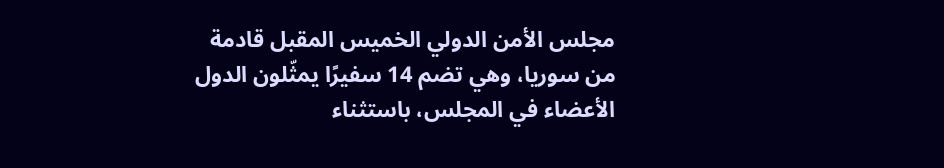مجلس الأمن الدولي الخميس المقبل قادمة من سوريا، وهي تضم 14 سفيرًا يمثّلون الدول الأعضاء في المجلس، باستثناء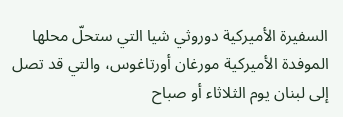السفيرة الأميركية دوروثي شيا التي ستحلّ محلها الموفدة الأميركية مورغان أورتاغوس، والتي قد تصل إلى لبنان يوم الثلاثاء أو صباح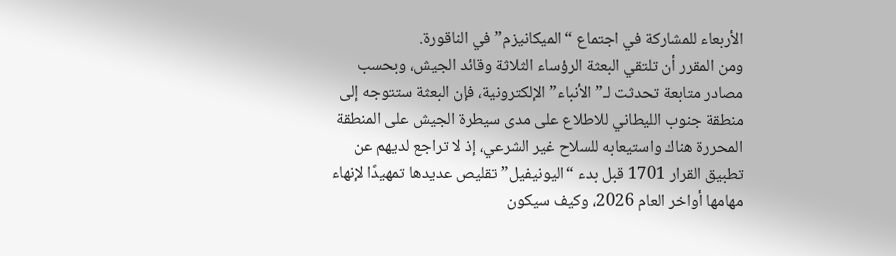الأربعاء للمشاركة في اجتماع “الميكانيزم” في الناقورة.
ومن المقرر أن تلتقي البعثة الرؤساء الثلاثة وقائد الجيش، وبحسب مصادر متابعة تحدثت لـ”الأنباء” الإلكترونية، فإن البعثة ستتوجه إلى منطقة جنوب الليطاني للاطلاع على مدى سيطرة الجيش على المنطقة المحررة هناك واستيعابه للسلاح غير الشرعي، إذ لا تراجع لديهم عن تطبيق القرار 1701 قبل بدء “اليونيفيل” تقليص عديدها تمهيدًا لإنهاء مهامها أواخر العام 2026، وكيف سيكون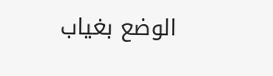الوضع بغياب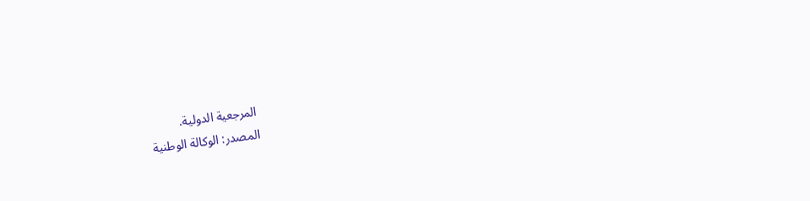المرجعية الدولية.
المصدر: الوكالة الوطنية